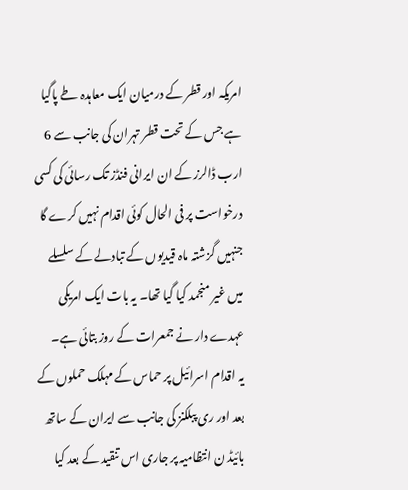امریکہ اور قطر کے درمیان ایک معاہدہ طے پاگیا ہے جس کے تحت قطر تہران کی جانب سے 6 ارب ڈالرز کے ان ایرانی فنڈز تک رسائی کی کسی درخواست پر فی الحال کوئی اقدام نہیں کرے گا جنہیں گزشتہ ماہ قیدیوں کے تبادلے کے سلسلے میں غیر منجمد کیا گیا تھا۔ یہ بات ایک امریکی عہدے دار نے جمعرات کے روز بتائی ہے۔
یہ اقدام اسرائیل پر حماس کے مہلک حملوں کے بعد اور ری پبلکنز کی جانب سے ایران کے ساتھ بائیڈ ن انتظامیہ پر جاری اس تنقید کے بعد کیا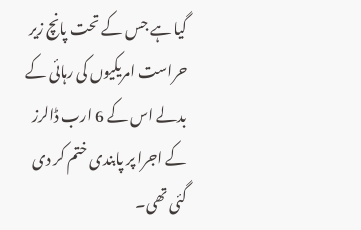گیا ہے جس کے تحت پانچ زیر حراست امریکیوں کی رہائی کے بدلے اس کے 6 ارب ڈالرز کے اجرا پر پابندی ختم کر دی گئی تھی۔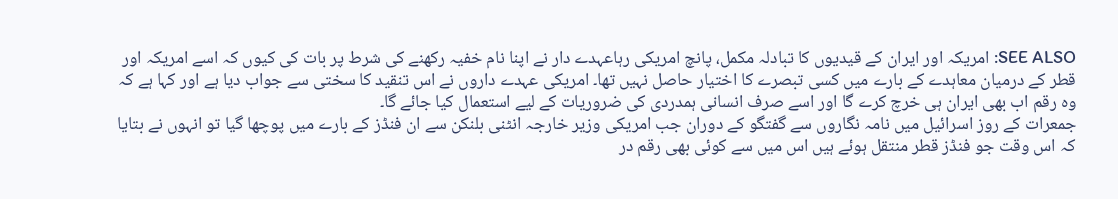SEE ALSO: امریکہ اور ایران کے قیدیوں کا تبادلہ مکمل، پانچ امریکی رہاعہدے دار نے اپنا نام خفیہ رکھنے کی شرط پر بات کی کیوں کہ اسے امریکہ اور قطر کے درمیان معاہدے کے بارے میں کسی تبصرے کا اختیار حاصل نہیں تھا۔ امریکی عہدے داروں نے اس تنقید کا سختی سے جواب دیا ہے اور کہا ہے کہ وہ رقم اب بھی ایران ہی خرچ کرے گا اور اسے صرف انسانی ہمدردی کی ضروریات کے لیے استعمال کیا جائے گا۔
جمعرات کے روز اسرائیل میں نامہ نگاروں سے گفتگو کے دوران جب امریکی وزیر خارجہ انٹنی بلنکن سے ان فنڈز کے بارے میں پوچھا گیا تو انہوں نے بتایا کہ اس وقت جو فنڈز قطر منتقل ہوئے ہیں اس میں سے کوئی بھی رقم در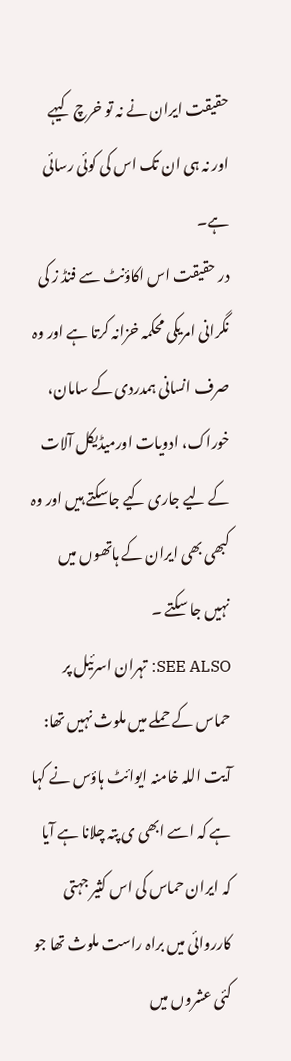حقیقت ایران نے نہ تو خرچ کیہے اور نہ ہی ان تک اس کی کوئی رسائی ہے۔
در حقیقت اس اکاؤنٹ سے فنڈ ز کی نگرانی امریکی محکمہ خزانہ کرتا ہے اور وہ صرف انسانی ہمدردی کے سامان، خوراک، ادویات اورمیڈیکل آلات کے لیے جاری کیے جاسکتے ہیں اور وہ کبھی بھی ایران کے ہاتھوں میں نہیں جا سکتے ۔
SEE ALSO: تہران اسرئیل پر حماس کے حملے میں ملوث نہیں تھا: آیت اللہ خامنہ ایوائٹ ہاؤس نے کہا ہے کہ اسے ابھی ی پتہ چلانا ہے آیا کہ ایران حماس کی اس کثیر جہتی کارروائی میں براہ راست ملوث تھا جو کئی عشروں میں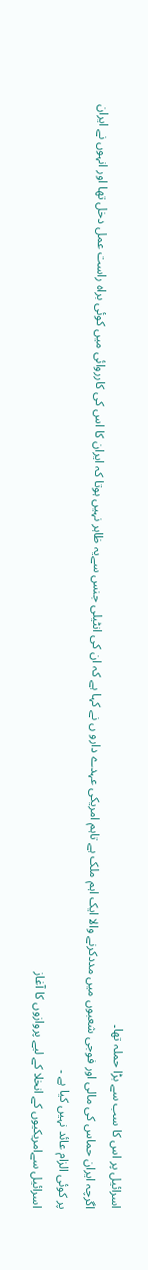اسرائیل پر اس کا سب سے بڑا حملہ تھا۔
اگرچہ ایران حماس کی مالی اور فوجی شعبوں میں مددکرنے والا ایک اہم ملک ہے تاہم امریکی عہدے دارو ں نے کہا ہے کہ ان کی انٹیلی جنس سےیہ ظاہر نہیں ہوتا کہ ایران کا اس کی کارروائی میں کوئی براہ راست عمل دخل تھا اور انہوں نے ایران پر کوئی الزام عائد نہیں کیا ہے ۔
اسرائیل سےامریکیوں کے انخلا کے لیے پروازوں کا آغاز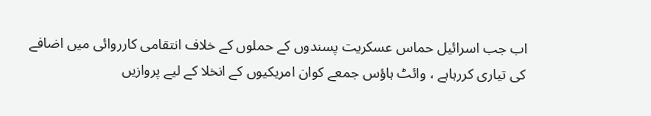اب جب اسرائیل حماس عسکریت پسندوں کے حملوں کے خلاف انتقامی کارروائی میں اضافے کی تیاری کررہاہے ، وائٹ ہاؤس جمعے کوان امریکیوں کے انخلا کے لیے پروازیں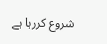شروع کررہا ہے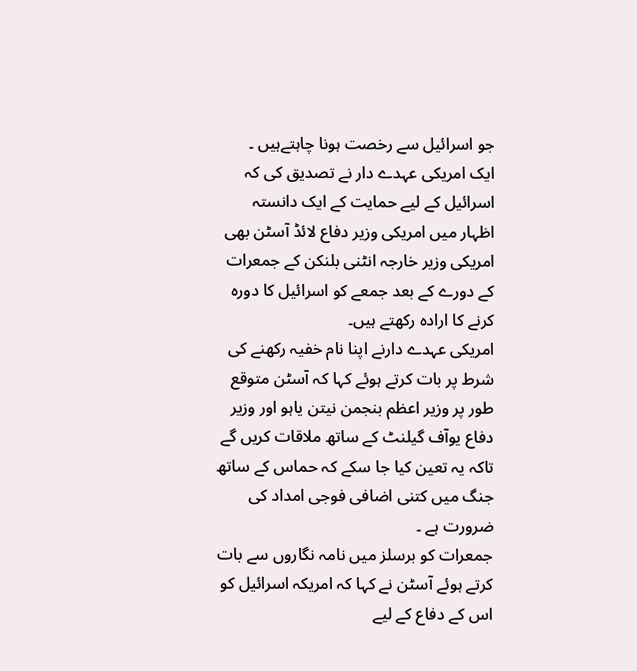جو اسرائیل سے رخصت ہونا چاہتےہیں ۔
ایک امریکی عہدے دار نے تصدیق کی کہ اسرائیل کے لیے حمایت کے ایک دانستہ اظہار میں امریکی وزیر دفاع لائڈ آسٹن بھی امریکی وزیر خارجہ انٹنی بلنکن کے جمعرات کے دورے کے بعد جمعے کو اسرائیل کا دورہ کرنے کا ارادہ رکھتے ہیں۔
امریکی عہدے دارنے اپنا نام خفیہ رکھنے کی شرط پر بات کرتے ہوئے کہا کہ آسٹن متوقع طور پر وزیر اعظم بنجمن نیتن یاہو اور وزیر دفاع یوآف گیلنٹ کے ساتھ ملاقات کریں گے تاکہ یہ تعین کیا جا سکے کہ حماس کے ساتھ جنگ میں کتنی اضافی فوجی امداد کی ضرورت ہے ۔
جمعرات کو برسلز میں نامہ نگاروں سے بات کرتے ہوئے آسٹن نے کہا کہ امریکہ اسرائیل کو اس کے دفاع کے لیے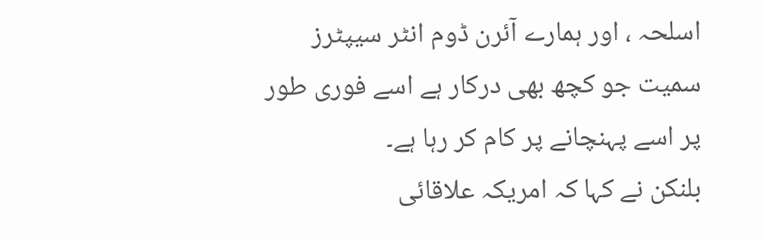اسلحہ ، اور ہمارے آئرن ڈوم انٹر سیپٹرز سمیت جو کچھ بھی درکار ہے اسے فوری طور پر اسے پہنچانے پر کام کر رہا ہے۔
بلنکن نے کہا کہ امریکہ علاقائی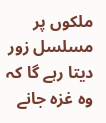ملکوں پر مسلسل زور دیتا رہے گا کہ وہ غزہ جانے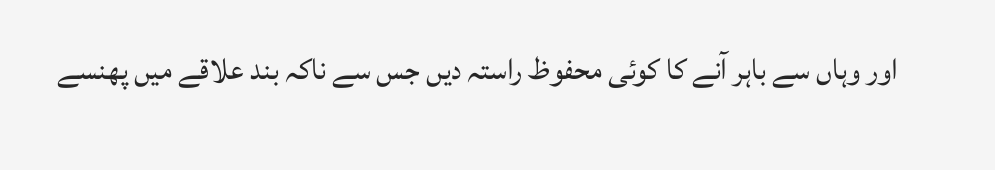اور وہاں سے باہر آنے کا کوئی محفوظ راستہ دیں جس سے ناکہ بند علاقے میں پھنسے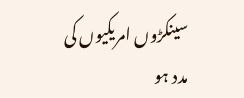سینکڑوں امریکیوں کی مدد ہو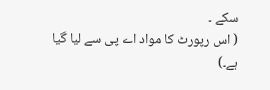سکے ۔
( اس رپورٹ کا مواد اے پی سے لیا گیا ہے۔)